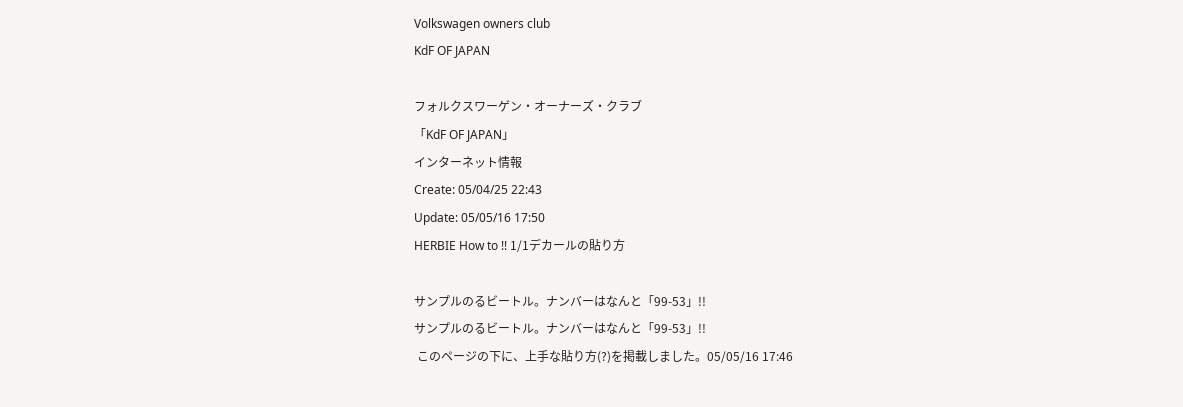Volkswagen owners club
KdF OF JAPAN

フォルクスワーゲン・オーナーズ・クラブ
「KdF OF JAPAN」
インターネット情報
Create: 05/04/25 22:43
Update: 05/05/16 17:50
HERBIE How to !! 1/1デカールの貼り方

サンプルのるビートル。ナンバーはなんと「99-53」!!
サンプルのるビートル。ナンバーはなんと「99-53」!!
 このページの下に、上手な貼り方(?)を掲載しました。05/05/16 17:46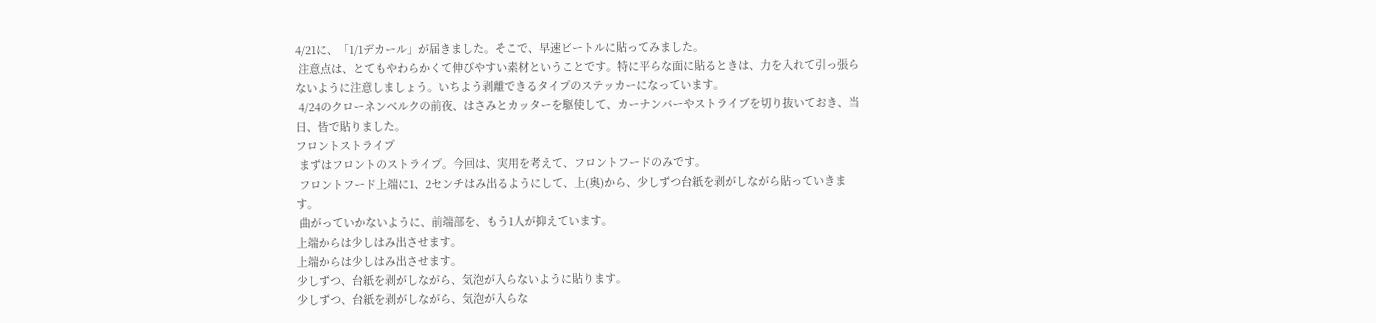4/21に、「1/1デカール」が届きました。そこで、早速ビートルに貼ってみました。
 注意点は、とてもやわらかくて伸びやすい素材ということです。特に平らな面に貼るときは、力を入れて引っ張らないように注意しましょう。いちよう剥離できるタイプのステッカーになっています。
 4/24のクローネンベルクの前夜、はさみとカッターを駆使して、カーナンバーやストライブを切り抜いておき、当日、皆で貼りました。
フロントストライプ
 まずはフロントのストライプ。今回は、実用を考えて、フロントフードのみです。
 フロントフード上端に1、2センチはみ出るようにして、上(奥)から、少しずつ台紙を剥がしながら貼っていきます。
 曲がっていかないように、前端部を、もう1人が抑えています。
上端からは少しはみ出させます。
上端からは少しはみ出させます。
少しずつ、台紙を剥がしながら、気泡が入らないように貼ります。
少しずつ、台紙を剥がしながら、気泡が入らな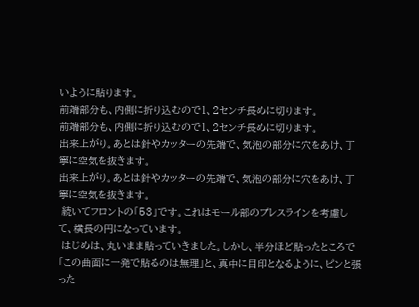いように貼ります。
前端部分も、内側に折り込むので1、2センチ長めに切ります。
前端部分も、内側に折り込むので1、2センチ長めに切ります。
出来上がり。あとは針やカッターの先端で、気泡の部分に穴をあけ、丁寧に空気を抜きます。
出来上がり。あとは針やカッターの先端で、気泡の部分に穴をあけ、丁寧に空気を抜きます。
 続いてフロントの「53」です。これはモール部のプレスラインを考慮して、横長の円になっています。
 はじめは、丸いまま貼っていきました。しかし、半分ほど貼ったところで「この曲面に一発で貼るのは無理」と、真中に目印となるように、ピンと張った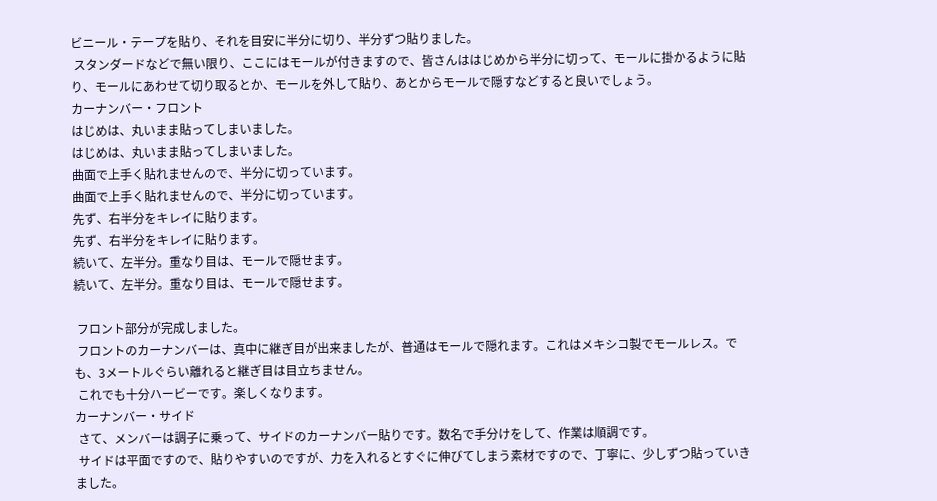ビニール・テープを貼り、それを目安に半分に切り、半分ずつ貼りました。
 スタンダードなどで無い限り、ここにはモールが付きますので、皆さんははじめから半分に切って、モールに掛かるように貼り、モールにあわせて切り取るとか、モールを外して貼り、あとからモールで隠すなどすると良いでしょう。
カーナンバー・フロント
はじめは、丸いまま貼ってしまいました。
はじめは、丸いまま貼ってしまいました。
曲面で上手く貼れませんので、半分に切っています。
曲面で上手く貼れませんので、半分に切っています。
先ず、右半分をキレイに貼ります。
先ず、右半分をキレイに貼ります。
続いて、左半分。重なり目は、モールで隠せます。
続いて、左半分。重なり目は、モールで隠せます。

 フロント部分が完成しました。
 フロントのカーナンバーは、真中に継ぎ目が出来ましたが、普通はモールで隠れます。これはメキシコ製でモールレス。でも、3メートルぐらい離れると継ぎ目は目立ちません。
 これでも十分ハービーです。楽しくなります。
カーナンバー・サイド
 さて、メンバーは調子に乗って、サイドのカーナンバー貼りです。数名で手分けをして、作業は順調です。
 サイドは平面ですので、貼りやすいのですが、力を入れるとすぐに伸びてしまう素材ですので、丁寧に、少しずつ貼っていきました。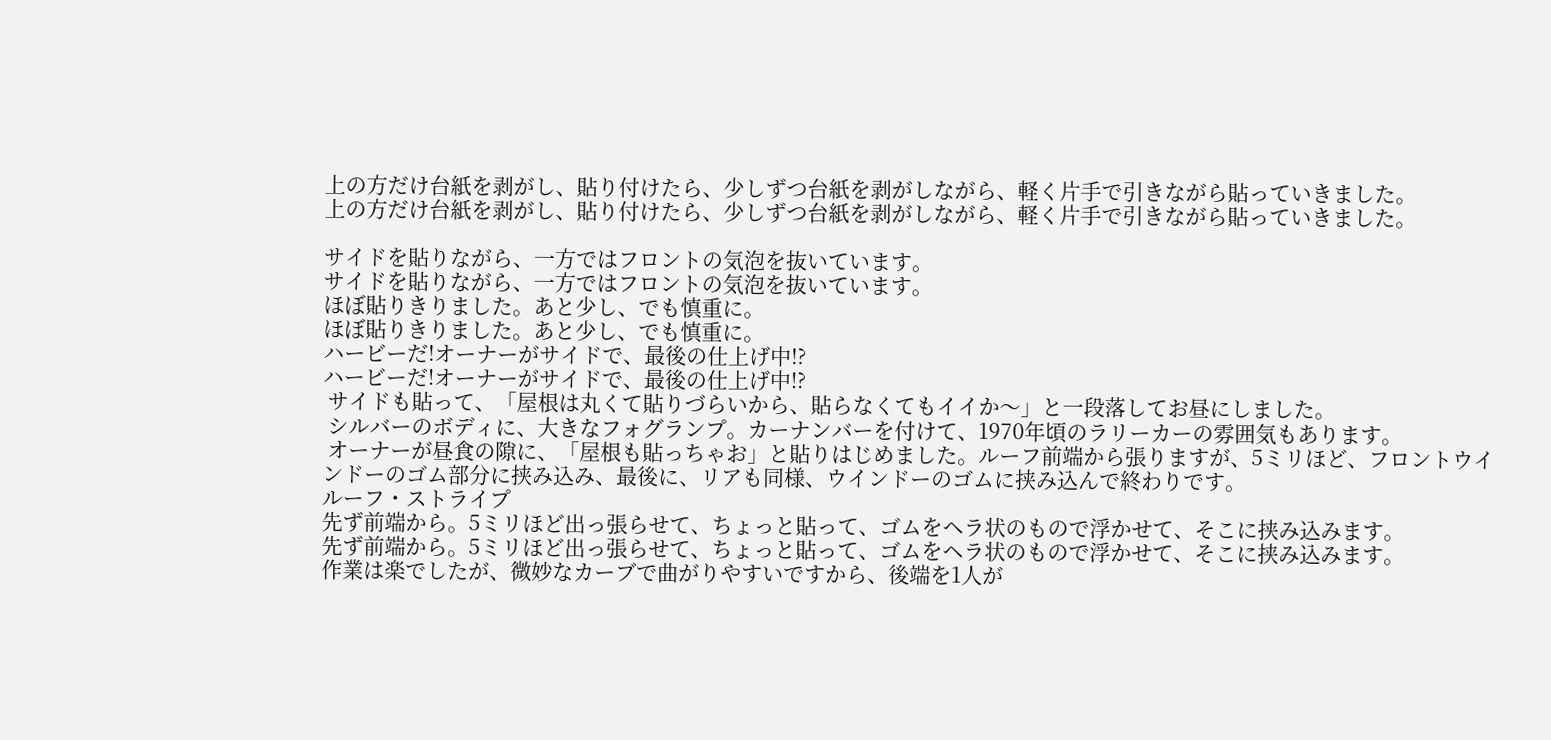上の方だけ台紙を剥がし、貼り付けたら、少しずつ台紙を剥がしながら、軽く片手で引きながら貼っていきました。
上の方だけ台紙を剥がし、貼り付けたら、少しずつ台紙を剥がしながら、軽く片手で引きながら貼っていきました。

サイドを貼りながら、一方ではフロントの気泡を抜いています。
サイドを貼りながら、一方ではフロントの気泡を抜いています。
ほぼ貼りきりました。あと少し、でも慎重に。
ほぼ貼りきりました。あと少し、でも慎重に。
ハービーだ!オーナーがサイドで、最後の仕上げ中!?
ハービーだ!オーナーがサイドで、最後の仕上げ中!?
 サイドも貼って、「屋根は丸くて貼りづらいから、貼らなくてもイイか〜」と一段落してお昼にしました。
 シルバーのボディに、大きなフォグランプ。カーナンバーを付けて、1970年頃のラリーカーの雰囲気もあります。
 オーナーが昼食の隙に、「屋根も貼っちゃお」と貼りはじめました。ルーフ前端から張りますが、5ミリほど、フロントウインドーのゴム部分に挟み込み、最後に、リアも同様、ウインドーのゴムに挟み込んで終わりです。
ルーフ・ストライプ
先ず前端から。5ミリほど出っ張らせて、ちょっと貼って、ゴムをヘラ状のもので浮かせて、そこに挟み込みます。
先ず前端から。5ミリほど出っ張らせて、ちょっと貼って、ゴムをヘラ状のもので浮かせて、そこに挟み込みます。
作業は楽でしたが、微妙なカーブで曲がりやすいですから、後端を1人が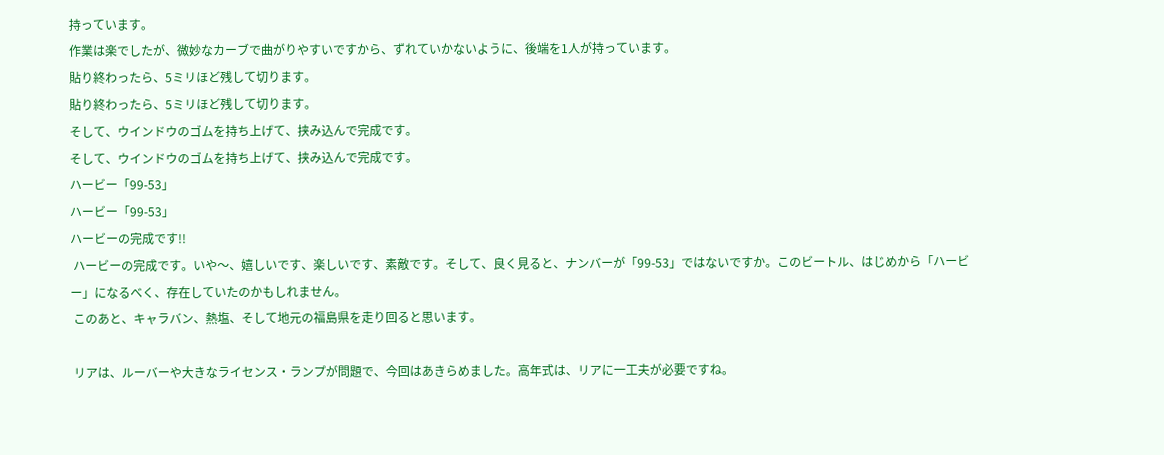持っています。
作業は楽でしたが、微妙なカーブで曲がりやすいですから、ずれていかないように、後端を1人が持っています。
貼り終わったら、5ミリほど残して切ります。
貼り終わったら、5ミリほど残して切ります。
そして、ウインドウのゴムを持ち上げて、挟み込んで完成です。
そして、ウインドウのゴムを持ち上げて、挟み込んで完成です。
ハービー「99-53」
ハービー「99-53」
ハービーの完成です!!
 ハービーの完成です。いや〜、嬉しいです、楽しいです、素敵です。そして、良く見ると、ナンバーが「99-53」ではないですか。このビートル、はじめから「ハービー」になるべく、存在していたのかもしれません。
 このあと、キャラバン、熱塩、そして地元の福島県を走り回ると思います。

 リアは、ルーバーや大きなライセンス・ランプが問題で、今回はあきらめました。高年式は、リアに一工夫が必要ですね。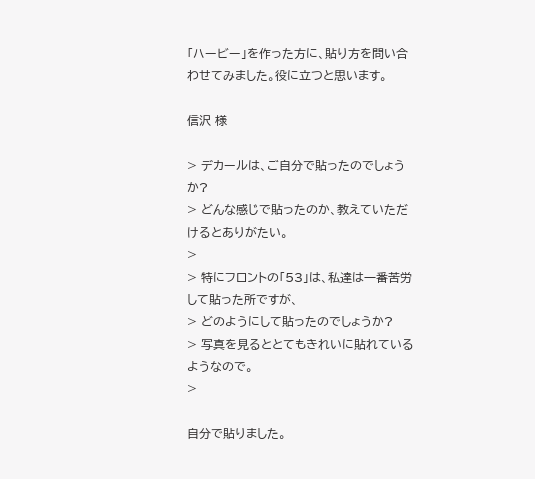「ハービー」を作った方に、貼り方を問い合わせてみました。役に立つと思います。

信沢 様

> デカールは、ご自分で貼ったのでしょうか?
> どんな感じで貼ったのか、教えていただけるとありがたい。
>
> 特にフロントの「53」は、私達は一番苦労して貼った所ですが、
> どのようにして貼ったのでしょうか?
> 写真を見るととてもきれいに貼れているようなので。
>

自分で貼りました。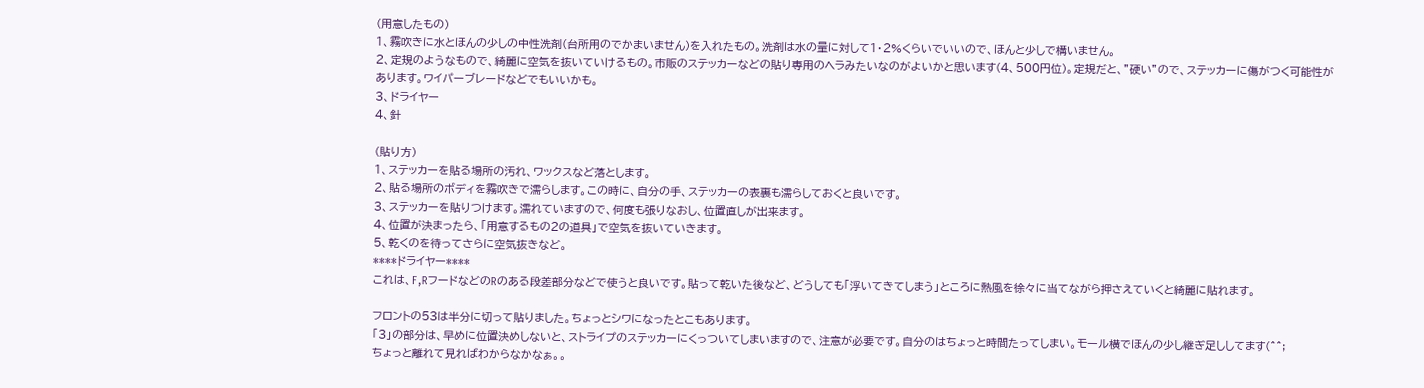(用意したもの)
1、霧吹きに水とほんの少しの中性洗剤(台所用のでかまいません)を入れたもの。洗剤は水の量に対して1・2%くらいでいいので、ほんと少しで構いません。
2、定規のようなもので、綺麗に空気を抜いていけるもの。市販のステッカーなどの貼り専用のヘラみたいなのがよいかと思います(4、500円位)。定規だと、”硬い”ので、ステッカーに傷がつく可能性があります。ワイパーブレードなどでもいいかも。
3、ドライヤー
4、針

(貼り方)
1、ステッカーを貼る場所の汚れ、ワックスなど落とします。
2、貼る場所のボディを霧吹きで濡らします。この時に、自分の手、ステッカーの表裏も濡らしておくと良いです。
3、ステッカーを貼りつけます。濡れていますので、何度も張りなおし、位置直しが出来ます。
4、位置が決まったら、「用意するもの2の道具」で空気を抜いていきます。
5、乾くのを待ってさらに空気抜きなど。
****ドライヤー****
これは、F,RフードなどのRのある段差部分などで使うと良いです。貼って乾いた後など、どうしても「浮いてきてしまう」ところに熱風を徐々に当てながら押さえていくと綺麗に貼れます。

フロントの53は半分に切って貼りました。ちょっとシワになったとこもあります。
「3」の部分は、早めに位置決めしないと、ストライプのステッカーにくっついてしまいますので、注意が必要です。自分のはちょっと時間たってしまい。モール横でほんの少し継ぎ足ししてます(^^;
ちょっと離れて見ればわからなかなぁ。。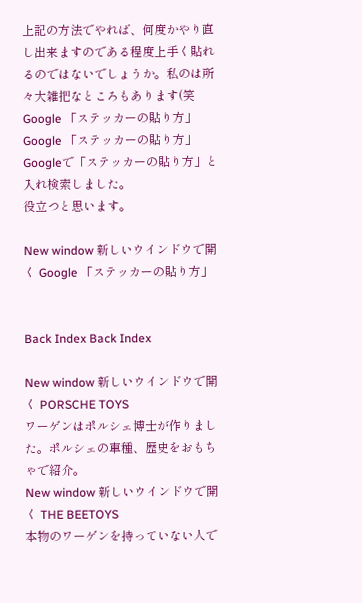上記の方法でやれば、何度かやり直し出来ますのである程度上手く貼れるのではないでしょうか。私のは所々大雑把なところもあります(笑
Google 「ステッカーの貼り方」
Google 「ステッカーの貼り方」
Googleで「ステッカーの貼り方」と入れ検索しました。
役立つと思います。

New window 新しいウインドウで開く Google 「ステッカーの貼り方」


Back Index Back Index

New window 新しいウインドウで開く PORSCHE TOYS
ワーゲンはポルシェ博士が作りました。ポルシェの車種、歴史をおもちゃで紹介。
New window 新しいウインドウで開く THE BEETOYS
本物のワーゲンを持っていない人で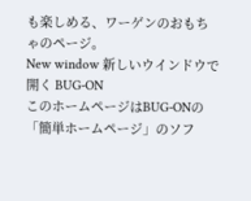も楽しめる、ワーゲンのおもちゃのページ。
New window 新しいウインドウで開く BUG-ON
このホームページはBUG-ONの「簡単ホームページ」のソフ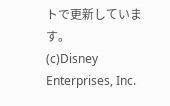トで更新しています。
(c)Disney Enterprises, Inc.